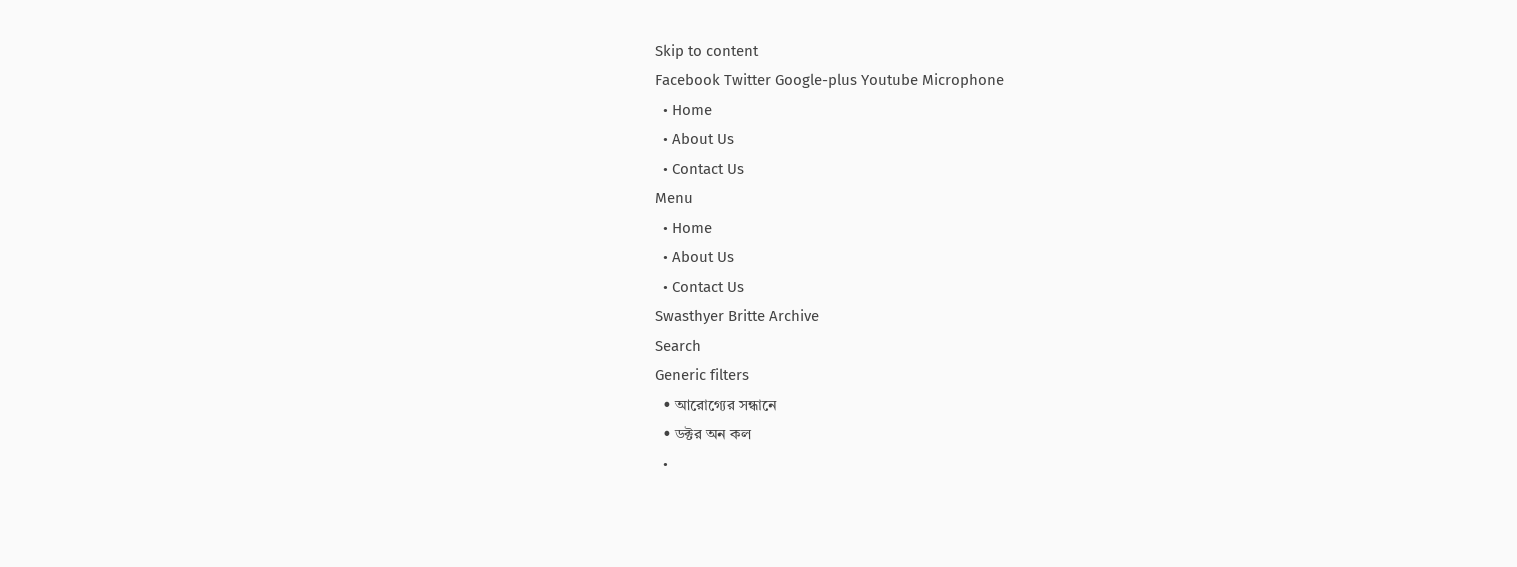Skip to content
Facebook Twitter Google-plus Youtube Microphone
  • Home
  • About Us
  • Contact Us
Menu
  • Home
  • About Us
  • Contact Us
Swasthyer Britte Archive
Search
Generic filters
  • আরোগ্যের সন্ধানে
  • ডক্টর অন কল
  •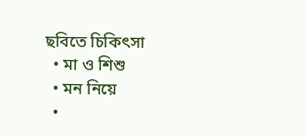ছবিতে চিকিৎসা
  • মা ও শিশু
  • মন নিয়ে
  •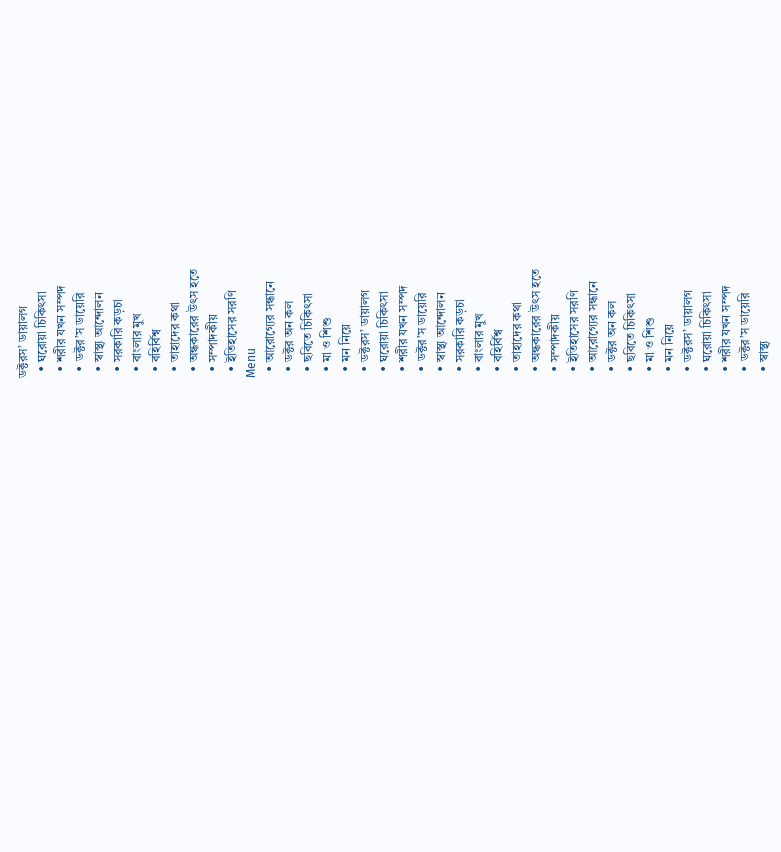ডক্টরস’ ডায়ালগ
  • ঘরোয়া চিকিৎসা
  • শরীর যখন সম্পদ
  • ডক্টর’স ডায়েরি
  • স্বাস্থ্য আন্দোলন
  • সরকারি কড়চা
  • বাংলার মুখ
  • বহির্বিশ্ব
  • তাহাদের কথা
  • অন্ধকারের উৎস হতে
  • সম্পাদকীয়
  • ইতিহাসের সরণি
Menu
  • আরোগ্যের সন্ধানে
  • ডক্টর অন কল
  • ছবিতে চিকিৎসা
  • মা ও শিশু
  • মন নিয়ে
  • ডক্টরস’ ডায়ালগ
  • ঘরোয়া চিকিৎসা
  • শরীর যখন সম্পদ
  • ডক্টর’স ডায়েরি
  • স্বাস্থ্য আন্দোলন
  • সরকারি কড়চা
  • বাংলার মুখ
  • বহির্বিশ্ব
  • তাহাদের কথা
  • অন্ধকারের উৎস হতে
  • সম্পাদকীয়
  • ইতিহাসের সরণি
  • আরোগ্যের সন্ধানে
  • ডক্টর অন কল
  • ছবিতে চিকিৎসা
  • মা ও শিশু
  • মন নিয়ে
  • ডক্টরস’ ডায়ালগ
  • ঘরোয়া চিকিৎসা
  • শরীর যখন সম্পদ
  • ডক্টর’স ডায়েরি
  • স্বাস্থ্য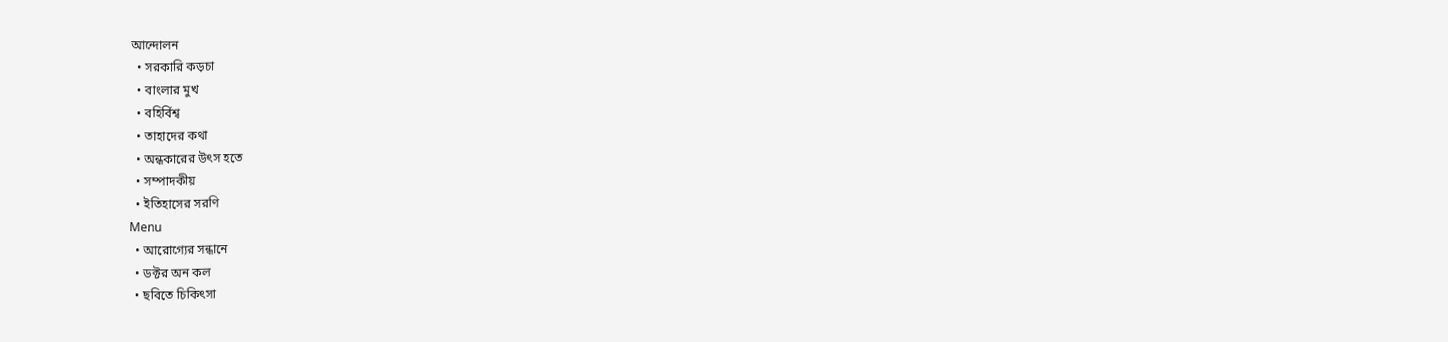আন্দোলন
  • সরকারি কড়চা
  • বাংলার মুখ
  • বহির্বিশ্ব
  • তাহাদের কথা
  • অন্ধকারের উৎস হতে
  • সম্পাদকীয়
  • ইতিহাসের সরণি
Menu
  • আরোগ্যের সন্ধানে
  • ডক্টর অন কল
  • ছবিতে চিকিৎসা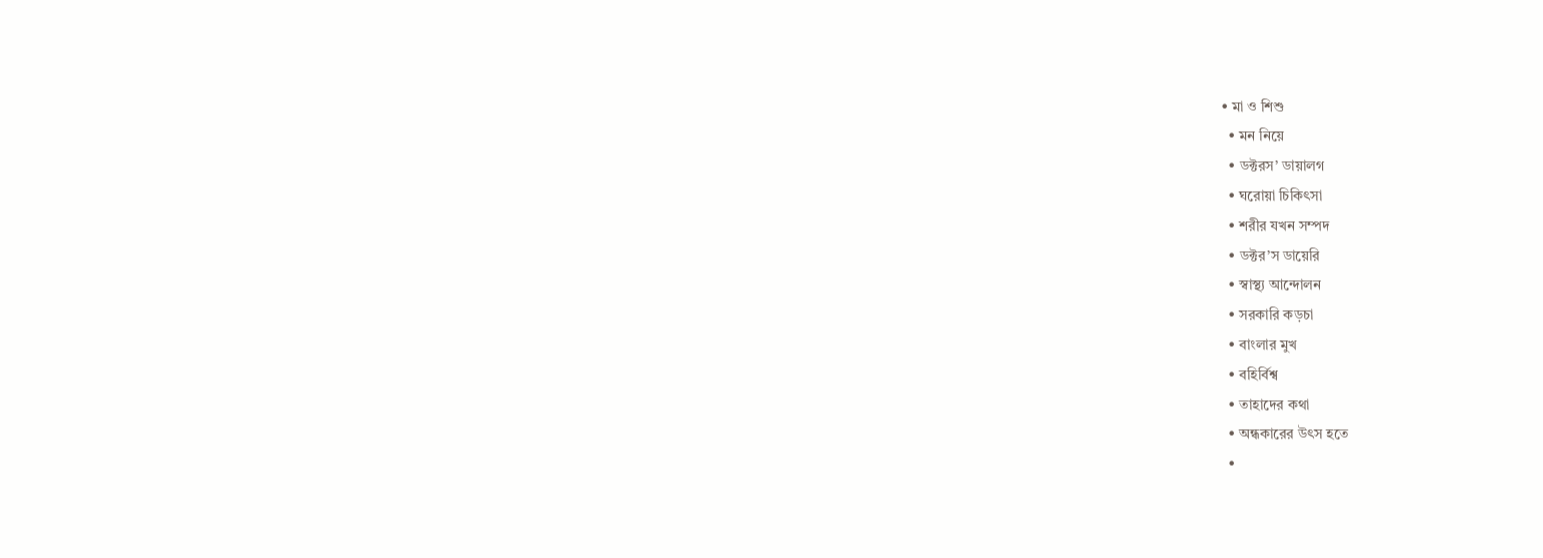• মা ও শিশু
  • মন নিয়ে
  • ডক্টরস’ ডায়ালগ
  • ঘরোয়া চিকিৎসা
  • শরীর যখন সম্পদ
  • ডক্টর’স ডায়েরি
  • স্বাস্থ্য আন্দোলন
  • সরকারি কড়চা
  • বাংলার মুখ
  • বহির্বিশ্ব
  • তাহাদের কথা
  • অন্ধকারের উৎস হতে
  •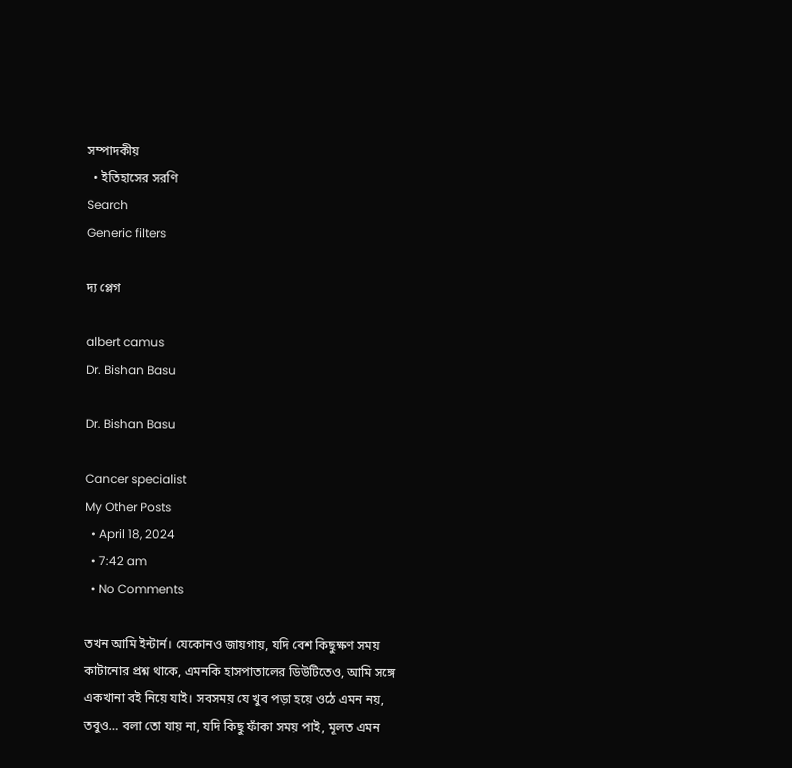সম্পাদকীয়
  • ইতিহাসের সরণি
Search
Generic filters

দ্য প্লেগ

albert camus
Dr. Bishan Basu

Dr. Bishan Basu

Cancer specialist
My Other Posts
  • April 18, 2024
  • 7:42 am
  • No Comments

তখন আমি ইন্টার্ন। যেকোনও জায়গায়, যদি বেশ কিছুক্ষণ সময় কাটানোর প্রশ্ন থাকে, এমনকি হাসপাতালের ডিউটিতেও, আমি সঙ্গে একখানা বই নিয়ে যাই। সবসময় যে খুব পড়া হয়ে ওঠে এমন নয়, তবুও… বলা তো যায় না, যদি কিছু ফাঁকা সময় পাই, মূলত এমন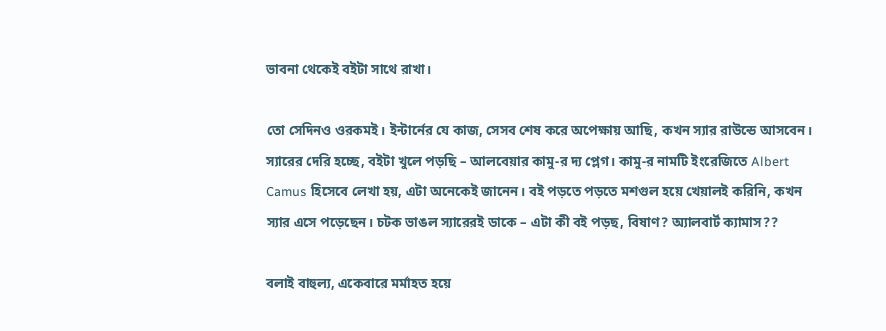ভাবনা থেকেই বইটা সাথে রাখা।

তো সেদিনও ওরকমই। ইন্টার্নের যে কাজ, সেসব শেষ করে অপেক্ষায় আছি, কখন স্যার রাউন্ডে আসবেন। স্যারের দেরি হচ্ছে, বইটা খুলে পড়ছি – আলবেয়ার কামু-র দ্য প্লেগ। কামু-র নামটি ইংরেজিতে Albert Camus হিসেবে লেখা হয়, এটা অনেকেই জানেন। বই পড়তে পড়তে মশগুল হয়ে খেয়ালই করিনি, কখন স্যার এসে পড়েছেন। চটক ভাঙল স্যারেরই ডাকে – এটা কী বই পড়ছ, বিষাণ? অ্যালবার্ট ক্যামাস??

বলাই বাহুল্য, একেবারে মর্মাহত হয়ে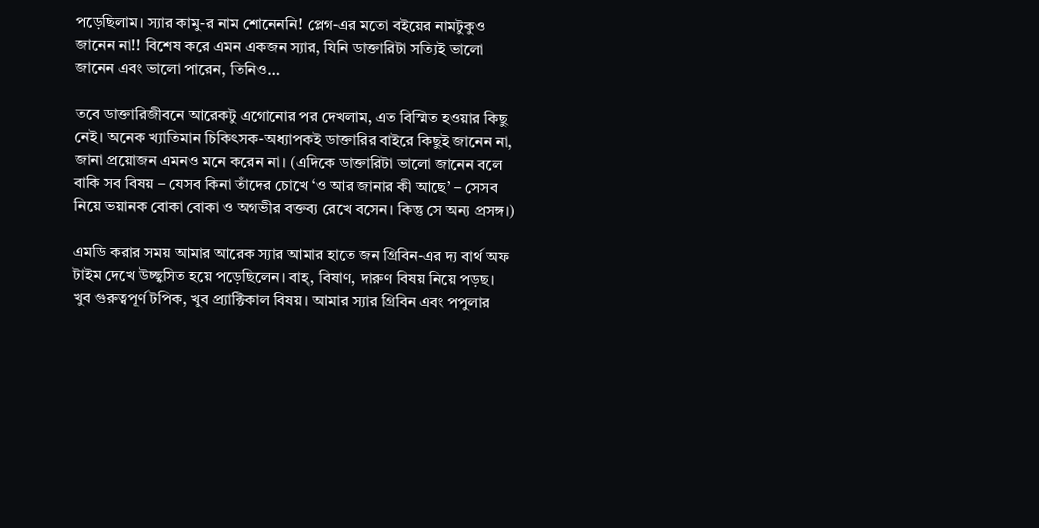পড়েছিলাম। স্যার কামু-র নাম শোনেননি! প্লেগ-এর মতো বইয়ের নামটুকুও জানেন না!! বিশেষ করে এমন একজন স্যার, যিনি ডাক্তারিটা সত্যিই ভালো জানেন এবং ভালো পারেন, তিনিও…

তবে ডাক্তারিজীবনে আরেকটু এগোনোর পর দেখলাম, এত বিস্মিত হওয়ার কিছু নেই। অনেক খ্যাতিমান চিকিৎসক-অধ্যাপকই ডাক্তারির বাইরে কিছুই জানেন না, জানা প্রয়োজন এমনও মনে করেন না। (এদিকে ডাক্তারিটা ভালো জানেন বলে বাকি সব বিষয় – যেসব কিনা তাঁদের চোখে ‘ও আর জানার কী আছে’ – সেসব নিয়ে ভয়ানক বোকা বোকা ও অগভীর বক্তব্য রেখে বসেন। কিন্তু সে অন্য প্রসঙ্গ।)

এমডি করার সময় আমার আরেক স্যার আমার হাতে জন গ্রিবিন-এর দ্য বার্থ অফ টাইম দেখে উচ্ছ্বসিত হয়ে পড়েছিলেন। বাহ্, বিষাণ, দারুণ বিষয় নিয়ে পড়ছ। খুব গুরুত্বপূর্ণ টপিক, খুব প্র‍্যাক্টিকাল বিষয়। আমার স্যার গ্রিবিন এবং পপুলার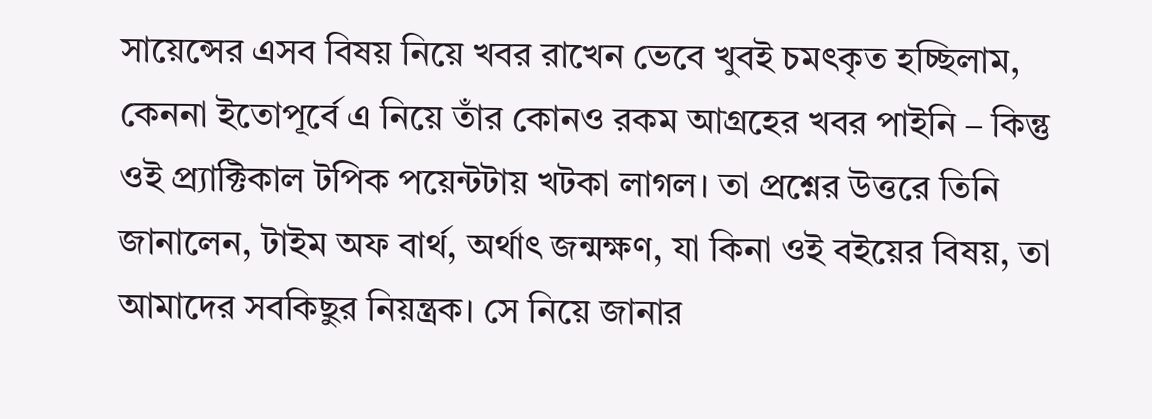সায়েন্সের এসব বিষয় নিয়ে খবর রাখেন ভেবে খুবই চমৎকৃত হচ্ছিলাম, কেননা ইতোপূর্বে এ নিয়ে তাঁর কোনও রকম আগ্রহের খবর পাইনি – কিন্তু ওই প্র‍্যাক্টিকাল টপিক পয়েন্টটায় খটকা লাগল। তা প্রশ্নের উত্তরে তিনি জানালেন, টাইম অফ বার্থ, অর্থাৎ জন্মক্ষণ, যা কিনা ওই বইয়ের বিষয়, তা আমাদের সবকিছুর নিয়ন্ত্রক। সে নিয়ে জানার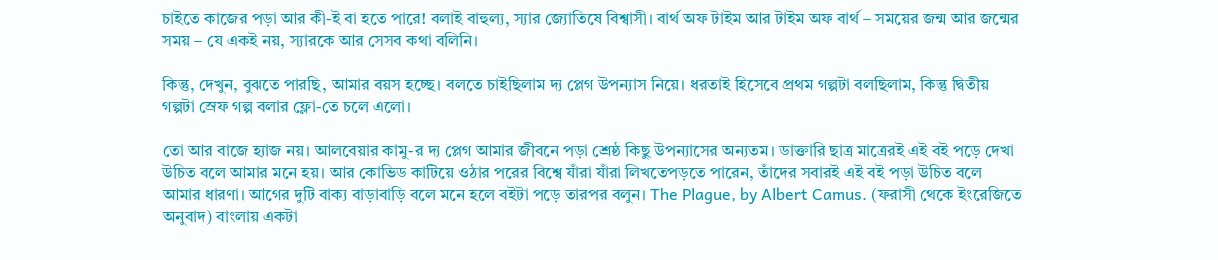চাইতে কাজের পড়া আর কী-ই বা হতে পারে! বলাই বাহুল্য, স্যার জ্যোতিষে বিশ্বাসী। বার্থ অফ টাইম আর টাইম অফ বার্থ – সময়ের জন্ম আর জন্মের সময় – যে একই নয়, স্যারকে আর সেসব কথা বলিনি।

কিন্তু, দেখুন, বুঝতে পারছি, আমার বয়স হচ্ছে। বলতে চাইছিলাম দ্য প্লেগ উপন্যাস নিয়ে। ধরতাই হিসেবে প্রথম গল্পটা বলছিলাম, কিন্তু দ্বিতীয় গল্পটা স্রেফ গল্প বলার ফ্লো-তে চলে এলো।

তো আর বাজে হ্যাজ নয়। আলবেয়ার কামু-র দ্য প্লেগ আমার জীবনে পড়া শ্রেষ্ঠ কিছু উপন্যাসের অন্যতম। ডাক্তারি ছাত্র মাত্রেরই এই বই পড়ে দেখা উচিত বলে আমার মনে হয়। আর কোভিড কাটিয়ে ওঠার পরের বিশ্বে যাঁরা যাঁরা লিখতেপড়তে পারেন, তাঁদের সবারই এই বই পড়া উচিত বলে আমার ধারণা। আগের দুটি বাক্য বাড়াবাড়ি বলে মনে হলে বইটা পড়ে তারপর বলুন। The Plague, by Albert Camus. (ফরাসী থেকে ইংরেজিতে অনুবাদ) বাংলায় একটা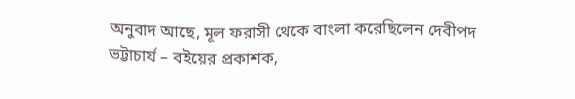অনুবাদ আছে, মূল ফরাসী থেকে বাংলা করেছিলেন দেবীপদ ভট্টাচার্য – বইয়ের প্রকাশক,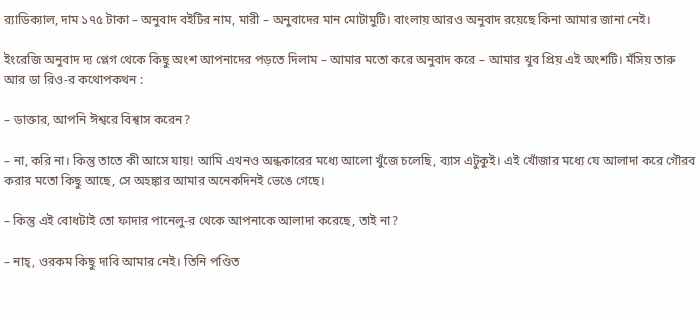র‍্যাডিক্যাল, দাম ১৭৫ টাকা – অনুবাদ বইটির নাম, মারী – অনুবাদের মান মোটামুটি। বাংলায় আরও অনুবাদ রয়েছে কিনা আমার জানা নেই।

ইংরেজি অনুবাদ দ্য প্লেগ থেকে কিছু অংশ আপনাদের পড়তে দিলাম – আমার মতো করে অনুবাদ করে – আমার খুব প্রিয় এই অংশটি। মঁসিয় তারু আর ডা রিও-র কথোপকথন :

– ডাক্তার, আপনি ঈশ্বরে বিশ্বাস করেন?

– না, করি না। কিন্তু তাতে কী আসে যায়! আমি এখনও অন্ধকারের মধ্যে আলো খুঁজে চলেছি, ব্যাস এটুকুই। এই খোঁজার মধ্যে যে আলাদা করে গৌরব করার মতো কিছু আছে, সে অহঙ্কার আমার অনেকদিনই ভেঙে গেছে।

– কিন্তু এই বোধটাই তো ফাদার পানেলু-র থেকে আপনাকে আলাদা করেছে, তাই না?

– নাহ্, ওরকম কিছু দাবি আমার নেই। তিনি পণ্ডিত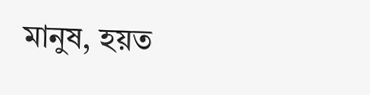মানুষ, হয়ত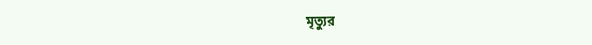মৃত্যুর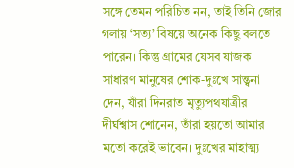সঙ্গে তেমন পরিচিত নন, তাই তিনি জোর গলায় ‘সত্য’ বিষয়ে অনেক কিছু বলতে পারেন। কিন্তু গ্রামের যেসব যাজক সাধারণ মানুষের শোক-দুঃখে সান্ত্বনা দেন, যাঁরা দিনরাত মৃত্যুপথযাত্রীর দীর্ঘশ্বাস শোনেন, তাঁরা হয়তো আমার মতো করেই ভাবেন। দুঃখের মাহাত্ম্য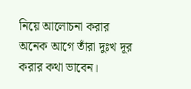নিয়ে আলোচনা করার অনেক আগে তাঁরা দুঃখ দূর করার কথা ভাবেন।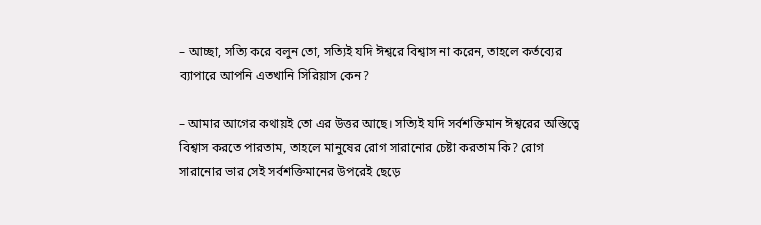– আচ্ছা, সত্যি করে বলুন তো, সত্যিই যদি ঈশ্বরে বিশ্বাস না করেন, তাহলে কর্তব্যের ব্যাপারে আপনি এতখানি সিরিয়াস কেন?

– আমার আগের কথায়ই তো এর উত্তর আছে। সত্যিই যদি সর্বশক্তিমান ঈশ্বরের অস্তিত্বে বিশ্বাস করতে পারতাম, তাহলে মানুষের রোগ সারানোর চেষ্টা করতাম কি? রোগ সারানোর ভার সেই সর্বশক্তিমানের উপরেই ছেড়ে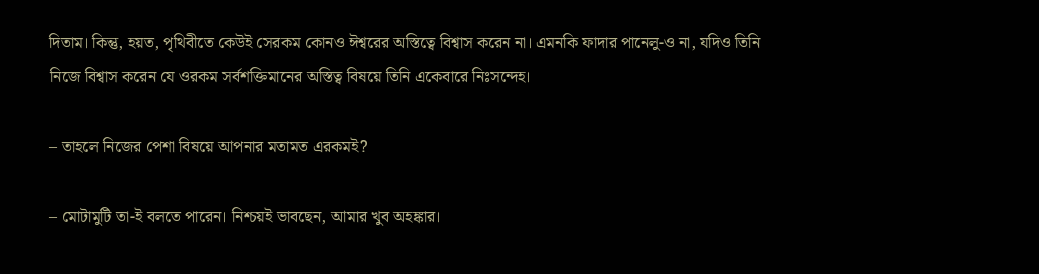দিতাম। কিন্তু, হয়ত, পৃথিবীতে কেউই সেরকম কোনও ঈশ্বরের অস্তিত্বে বিশ্বাস করেন না। এমনকি ফাদার পানেলু-ও না, যদিও তিনি নিজে বিশ্বাস করেন যে ওরকম সর্বশক্তিমানের অস্তিত্ব বিষয়ে তিনি একেবারে নিঃসন্দেহ।

– তাহলে নিজের পেশা বিষয়ে আপনার মতামত এরকমই?

– মোটামুটি তা-ই বলতে পারেন। নিশ্চয়ই ভাবছেন, আমার খুব অহঙ্কার।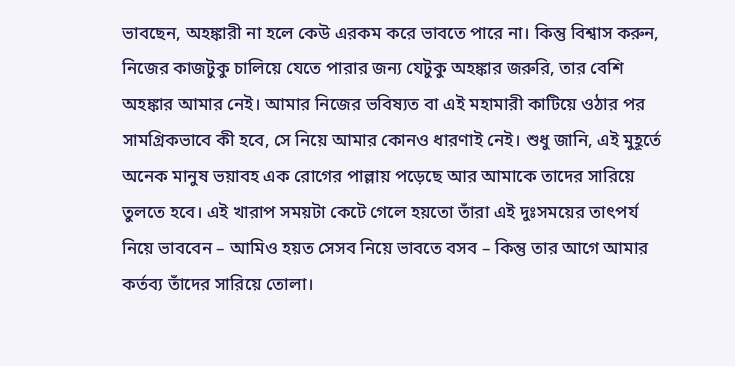ভাবছেন, অহঙ্কারী না হলে কেউ এরকম করে ভাবতে পারে না। কিন্তু বিশ্বাস করুন, নিজের কাজটুকু চালিয়ে যেতে পারার জন্য যেটুকু অহঙ্কার জরুরি, তার বেশি অহঙ্কার আমার নেই। আমার নিজের ভবিষ্যত বা এই মহামারী কাটিয়ে ওঠার পর সামগ্রিকভাবে কী হবে, সে নিয়ে আমার কোনও ধারণাই নেই। শুধু জানি, এই মুহূর্তে অনেক মানুষ ভয়াবহ এক রোগের পাল্লায় পড়েছে আর আমাকে তাদের সারিয়ে তুলতে হবে। এই খারাপ সময়টা কেটে গেলে হয়তো তাঁরা এই দুঃসময়ের তাৎপর্য নিয়ে ভাববেন – আমিও হয়ত সেসব নিয়ে ভাবতে বসব – কিন্তু তার আগে আমার কর্তব্য তাঁদের সারিয়ে তোলা।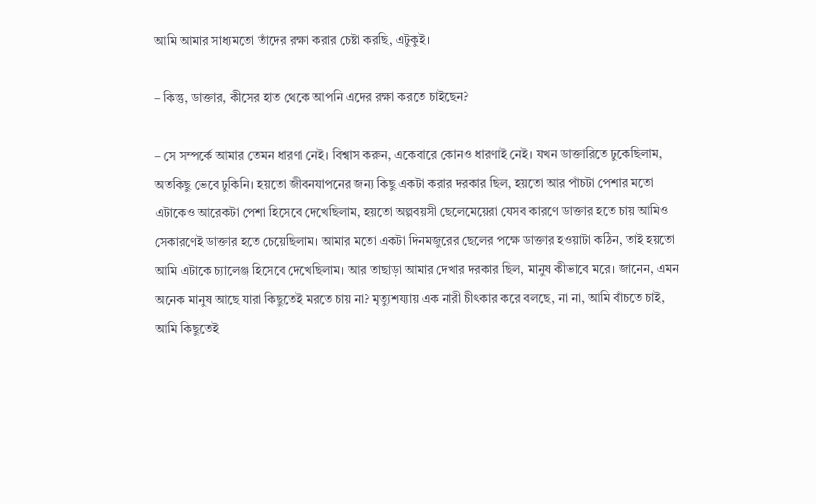আমি আমার সাধ্যমতো তাঁদের রক্ষা করার চেষ্টা করছি, এটুকুই।

– কিন্তু, ডাক্তার, কীসের হাত থেকে আপনি এদের রক্ষা করতে চাইছেন?

– সে সম্পর্কে আমার তেমন ধারণা নেই। বিশ্বাস করুন, একেবারে কোনও ধারণাই নেই। যখন ডাক্তারিতে ঢুকেছিলাম, অতকিছু ভেবে ঢুকিনি। হয়তো জীবনযাপনের জন্য কিছু একটা করার দরকার ছিল, হয়তো আর পাঁচটা পেশার মতো এটাকেও আরেকটা পেশা হিসেবে দেখেছিলাম, হয়তো অল্পবয়সী ছেলেমেয়েরা যেসব কারণে ডাক্তার হতে চায় আমিও সেকারণেই ডাক্তার হতে চেয়েছিলাম। আমার মতো একটা দিনমজুরের ছেলের পক্ষে ডাক্তার হওয়াটা কঠিন, তাই হয়তো আমি এটাকে চ্যালেঞ্জ হিসেবে দেখেছিলাম। আর তাছাড়া আমার দেখার দরকার ছিল, মানুষ কীভাবে মরে। জানেন, এমন অনেক মানুষ আছে যারা কিছুতেই মরতে চায় না? মৃত্যুশয্যায় এক নারী চীৎকার করে বলছে, না না, আমি বাঁচতে চাই, আমি কিছুতেই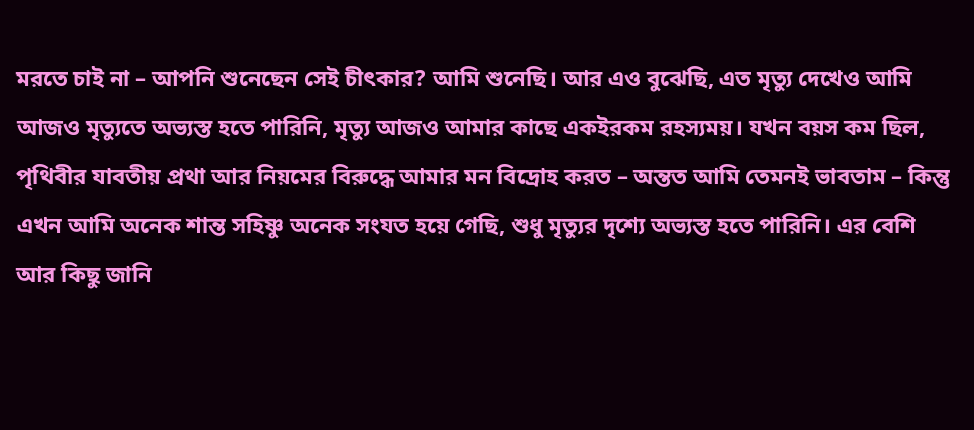মরতে চাই না – আপনি শুনেছেন সেই চীৎকার? আমি শুনেছি। আর এও বুঝেছি, এত মৃত্যু দেখেও আমি আজও মৃত্যুতে অভ্যস্ত হতে পারিনি, মৃত্যু আজও আমার কাছে একইরকম রহস্যময়। যখন বয়স কম ছিল, পৃথিবীর যাবতীয় প্রথা আর নিয়মের বিরুদ্ধে আমার মন বিদ্রোহ করত – অন্তত আমি তেমনই ভাবতাম – কিন্তু এখন আমি অনেক শান্ত সহিষ্ণু অনেক সংযত হয়ে গেছি, শুধু মৃত্যুর দৃশ্যে অভ্যস্ত হতে পারিনি। এর বেশি আর কিছু জানি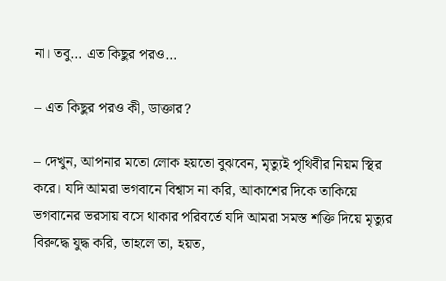না। তবু… এত কিছুর পরও…

– এত কিছুর পরও কী, ডাক্তার?

– দেখুন, আপনার মতো লোক হয়তো বুঝবেন, মৃত্যুই পৃথিবীর নিয়ম স্থির করে। যদি আমরা ভগবানে বিশ্বাস না করি, আকাশের দিকে তাকিয়ে ভগবানের ভরসায় বসে থাকার পরিবর্তে যদি আমরা সমস্ত শক্তি দিয়ে মৃত্যুর বিরুদ্ধে যুদ্ধ করি, তাহলে তা, হয়ত,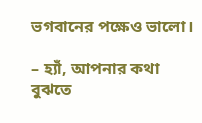ভগবানের পক্ষেও ভালো।

– হ্যাঁ, আপনার কথা বুঝতে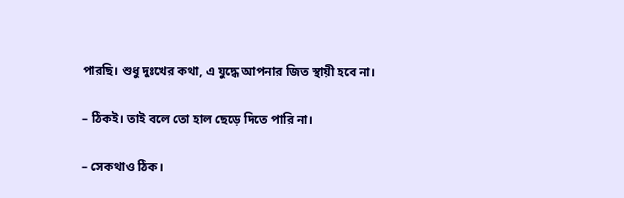পারছি। শুধু দুঃখের কথা, এ যুদ্ধে আপনার জিত স্থায়ী হবে না।

– ঠিকই। তাই বলে তো হাল ছেড়ে দিতে পারি না।

– সেকথাও ঠিক।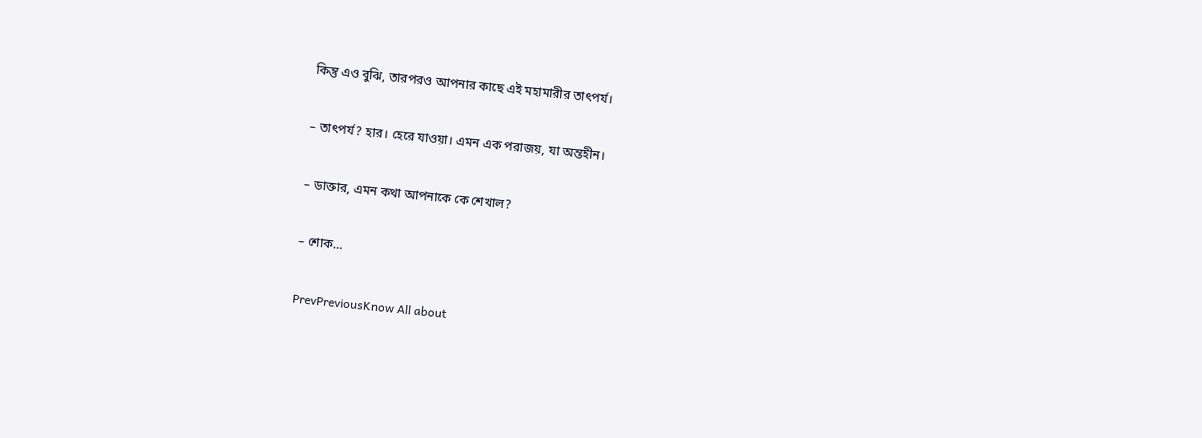কিন্তু এও বুঝি, তারপরও আপনার কাছে এই মহামারীর তাৎপর্য।

– তাৎপর্য? হার। হেরে যাওয়া। এমন এক পরাজয়, যা অন্তহীন।

– ডাক্তার, এমন কথা আপনাকে কে শেখাল?

– শোক…

PrevPreviousKnow All about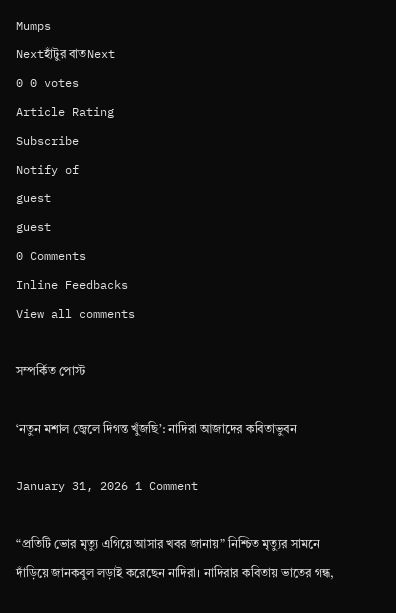Mumps
Nextহাঁটুর বাতNext
0 0 votes
Article Rating
Subscribe
Notify of
guest
guest
0 Comments
Inline Feedbacks
View all comments

সম্পর্কিত পোস্ট

‘নতুন মশাল জ্বেলে দিগন্ত খুঁজছি’: নাদিরা আজাদের কবিতাভুবন

January 31, 2026 1 Comment

“প্রতিটি ভোর মৃত্যু এগিয়ে আসার খবর জানায়” নিশ্চিত মৃত্যুর সামনে দাঁড়িয়ে জানকবুল লড়াই করেছেন নাদিরা। নাদিরার কবিতায় ভাতের গন্ধ,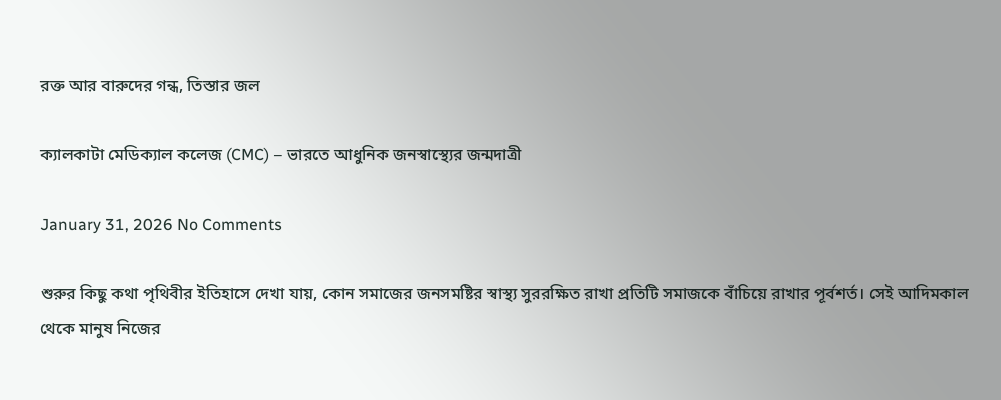রক্ত আর বারুদের গন্ধ, তিস্তার জল

ক্যালকাটা মেডিক্যাল কলেজ (CMC) – ভারতে আধুনিক জনস্বাস্থ্যের জন্মদাত্রী

January 31, 2026 No Comments

শুরুর কিছু কথা পৃথিবীর ইতিহাসে দেখা যায়, কোন সমাজের জনসমষ্টির স্বাস্থ্য সুররক্ষিত রাখা প্রতিটি সমাজকে বাঁচিয়ে রাখার পূর্বশর্ত। সেই আদিমকাল থেকে মানুষ নিজের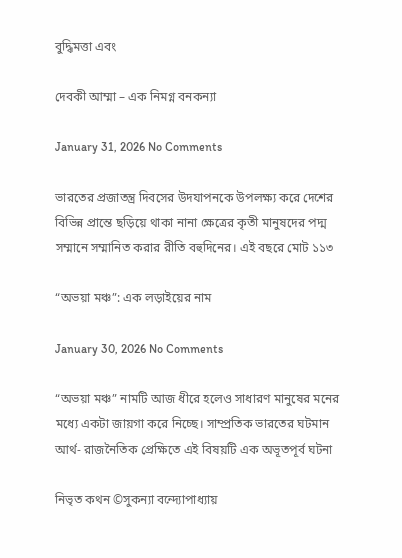বুদ্ধিমত্তা এবং

দেবকী আম্মা – এক নিমগ্ন বনকন্যা

January 31, 2026 No Comments

ভারতের প্রজাতন্ত্র দিবসের উদযাপনকে উপলক্ষ্য করে দেশের বিভিন্ন প্রান্তে ছড়িয়ে থাকা নানা ক্ষেত্রের কৃতী মানুষদের পদ্ম সম্মানে সম্মানিত করার রীতি বহুদিনের। এই বছরে মোট ১১৩

“অভয়া মঞ্চ”: এক লড়াইয়ের নাম

January 30, 2026 No Comments

“অভয়া মঞ্চ” নামটি আজ ধীরে হলেও সাধারণ মানুষের মনের মধ্যে একটা জায়গা করে নিচ্ছে। সাম্প্রতিক ভারতের ঘটমান আর্থ- রাজনৈতিক প্রেক্ষিতে এই বিষয়টি এক অভূতপূর্ব ঘটনা

নিভৃত কথন ©সুকন্যা বন্দ্যোপাধ্যায়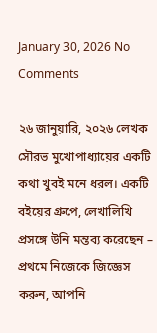January 30, 2026 No Comments

২৬ জানুয়ারি, ২০২৬ লেখক সৌরভ মুখোপাধ্যায়ের একটি কথা খুবই মনে ধরল। একটি বইয়ের গ্রুপে, লেখালিখি প্রসঙ্গে উনি মন্তব্য করেছেন – প্রথমে নিজেকে জিজ্ঞেস করুন, আপনি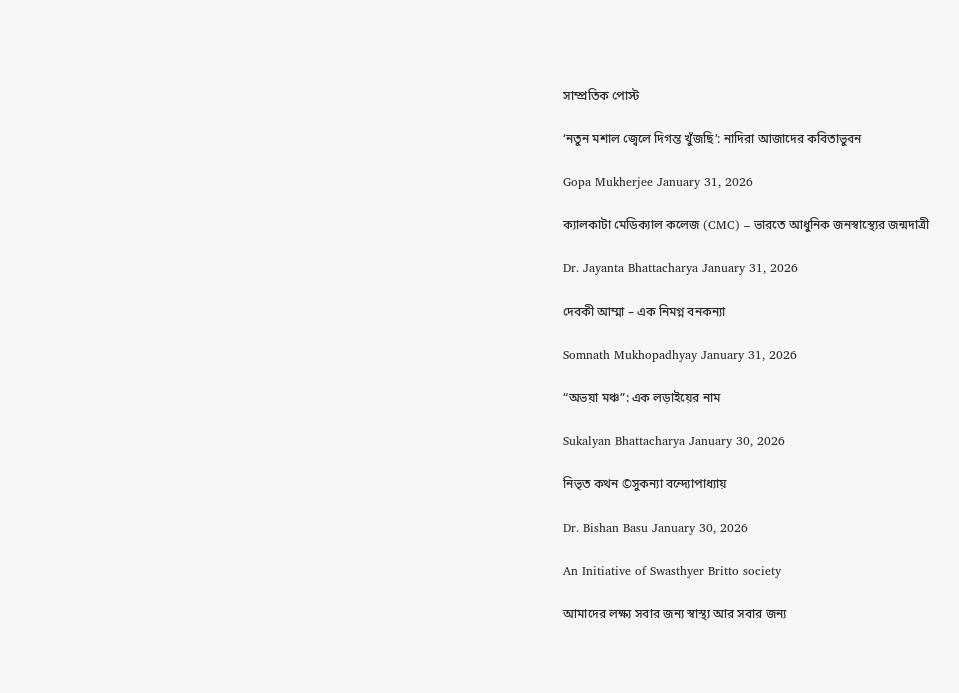সাম্প্রতিক পোস্ট

‘নতুন মশাল জ্বেলে দিগন্ত খুঁজছি’: নাদিরা আজাদের কবিতাভুবন

Gopa Mukherjee January 31, 2026

ক্যালকাটা মেডিক্যাল কলেজ (CMC) – ভারতে আধুনিক জনস্বাস্থ্যের জন্মদাত্রী

Dr. Jayanta Bhattacharya January 31, 2026

দেবকী আম্মা – এক নিমগ্ন বনকন্যা

Somnath Mukhopadhyay January 31, 2026

“অভয়া মঞ্চ”: এক লড়াইয়ের নাম

Sukalyan Bhattacharya January 30, 2026

নিভৃত কথন ©সুকন্যা বন্দ্যোপাধ্যায়

Dr. Bishan Basu January 30, 2026

An Initiative of Swasthyer Britto society

আমাদের লক্ষ্য সবার জন্য স্বাস্থ্য আর সবার জন্য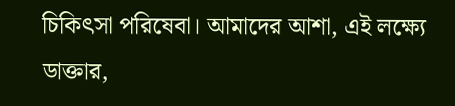চিকিৎসা পরিষেবা। আমাদের আশা, এই লক্ষ্যে ডাক্তার,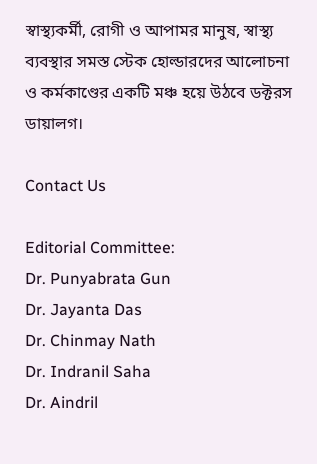স্বাস্থ্যকর্মী, রোগী ও আপামর মানুষ, স্বাস্থ্য ব্যবস্থার সমস্ত স্টেক হোল্ডারদের আলোচনা ও কর্মকাণ্ডের একটি মঞ্চ হয়ে উঠবে ডক্টরস ডায়ালগ।

Contact Us

Editorial Committee:
Dr. Punyabrata Gun
Dr. Jayanta Das
Dr. Chinmay Nath
Dr. Indranil Saha
Dr. Aindril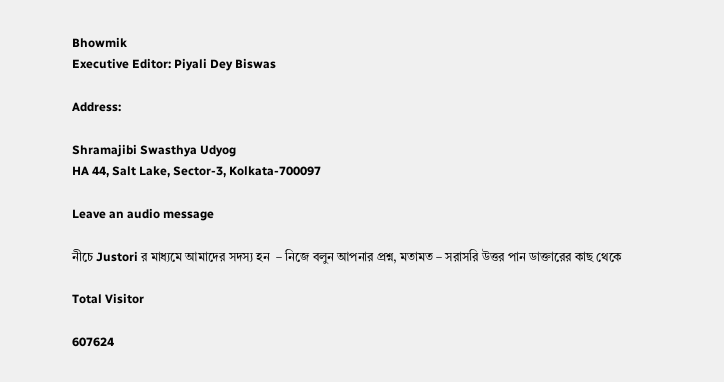Bhowmik
Executive Editor: Piyali Dey Biswas

Address:

Shramajibi Swasthya Udyog
HA 44, Salt Lake, Sector-3, Kolkata-700097

Leave an audio message

নীচে Justori র মাধ্যমে আমাদের সদস্য হন  – নিজে বলুন আপনার প্রশ্ন, মতামত – সরাসরি উত্তর পান ডাক্তারের কাছ থেকে

Total Visitor

607624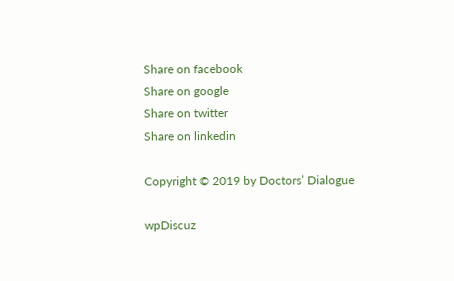Share on facebook
Share on google
Share on twitter
Share on linkedin

Copyright © 2019 by Doctors’ Dialogue

wpDiscuz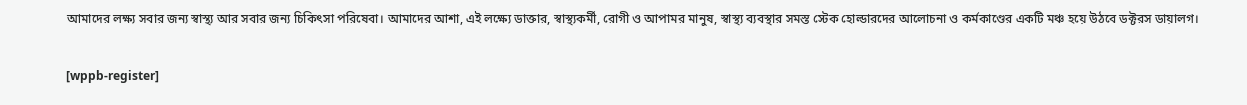আমাদের লক্ষ্য সবার জন্য স্বাস্থ্য আর সবার জন্য চিকিৎসা পরিষেবা। আমাদের আশা, এই লক্ষ্যে ডাক্তার, স্বাস্থ্যকর্মী, রোগী ও আপামর মানুষ, স্বাস্থ্য ব্যবস্থার সমস্ত স্টেক হোল্ডারদের আলোচনা ও কর্মকাণ্ডের একটি মঞ্চ হয়ে উঠবে ডক্টরস ডায়ালগ।

[wppb-register]